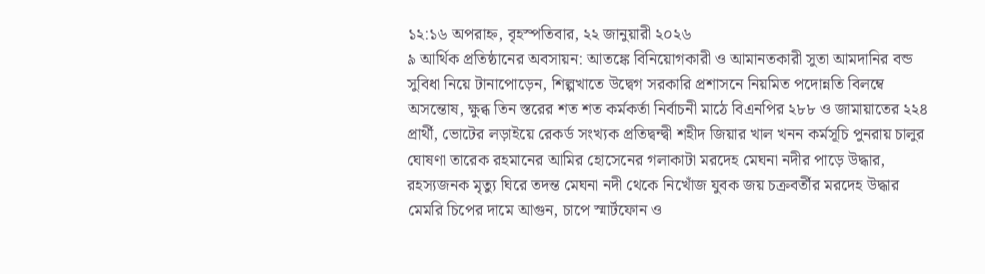১২:১৬ অপরাহ্ন, বৃহস্পতিবার, ২২ জানুয়ারী ২০২৬
৯ আর্থিক প্রতিষ্ঠানের অবসায়ন: আতঙ্কে বিনিয়োগকারী ও আমানতকারী সুতা আমদানির বন্ড সুবিধা নিয়ে টানাপোড়েন, শিল্পখাতে উদ্বেগ সরকারি প্রশাসনে নিয়মিত পদোন্নতি বিলম্বে অসন্তোষ, ক্ষুব্ধ তিন স্তরের শত শত কর্মকর্তা নির্বাচনী মাঠে বিএনপির ২৮৮ ও জামায়াতের ২২৪ প্রার্থী, ভোটের লড়াইয়ে রেকর্ড সংখ্যক প্রতিদ্বন্দ্বী শহীদ জিয়ার খাল খনন কর্মসূচি পুনরায় চালুর ঘোষণা তারেক রহমানের আমির হোসেনের গলাকাটা মরদেহ মেঘনা নদীর পাড়ে উদ্ধার, রহস্যজনক মৃত্যু ঘিরে তদন্ত মেঘনা নদী থেকে নিখোঁজ যুবক জয় চক্রবর্তীর মরদেহ উদ্ধার মেমরি চিপের দামে আগুন, চাপে স্মার্টফোন ও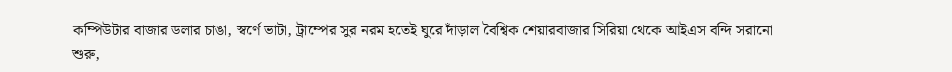কম্পিউটার বাজার ডলার চাঙা, স্বর্ণে ভাটা, ট্রাম্পের সুর নরম হতেই ঘুরে দাঁড়াল বৈশ্বিক শেয়ারবাজার সিরিয়া থেকে আইএস বন্দি সরানো শুরু,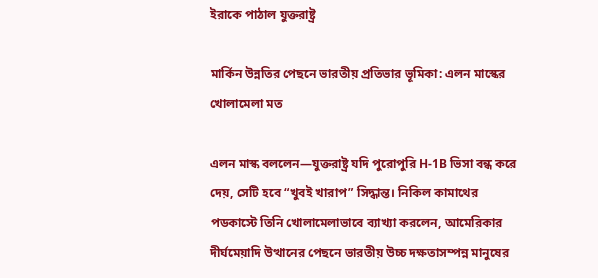ইরাকে পাঠাল যুক্তরাষ্ট্র

মার্কিন উন্নতির পেছনে ভারতীয় প্রতিভার ভূমিকা: এলন মাস্কের খোলামেলা মত

এলন মাস্ক বললেন—যুক্তরাষ্ট্র যদি পুরোপুরি H-1B ভিসা বন্ধ করে দেয়, সেটি হবে “খুবই খারাপ” সিদ্ধান্ত। নিকিল কামাথের পডকাস্টে তিনি খোলামেলাভাবে ব্যাখ্যা করলেন, আমেরিকার দীর্ঘমেয়াদি উত্থানের পেছনে ভারতীয় উচ্চ দক্ষতাসম্পন্ন মানুষের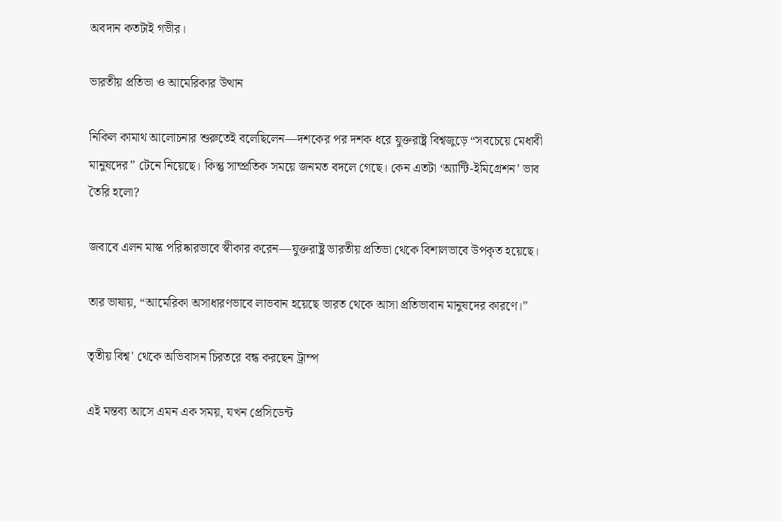অবদান কতটাই গভীর।

ভারতীয় প্রতিভা ও আমেরিকার উত্থান

নিকিল কামাথ আলোচনার শুরুতেই বলেছিলেন—দশকের পর দশক ধরে যুক্তরাষ্ট্র বিশ্বজুড়ে “সবচেয়ে মেধাবী মানুষদের” টেনে নিয়েছে। কিন্তু সাম্প্রতিক সময়ে জনমত বদলে গেছে। কেন এতটা ‘অ্যান্টি-ইমিগ্রেশন’ ভাব তৈরি হলো?

জবাবে এলন মাস্ক পরিষ্কারভাবে স্বীকার করেন—যুক্তরাষ্ট্র ভারতীয় প্রতিভা থেকে বিশালভাবে উপকৃত হয়েছে।

তার ভাষায়, “আমেরিকা অসাধারণভাবে লাভবান হয়েছে ভারত থেকে আসা প্রতিভাবান মানুষদের কারণে।”

তৃতীয় বিশ্ব' থেকে অভিবাসন চিরতরে বন্ধ করছেন ট্রাম্প

এই মন্তব্য আসে এমন এক সময়, যখন প্রেসিডেন্ট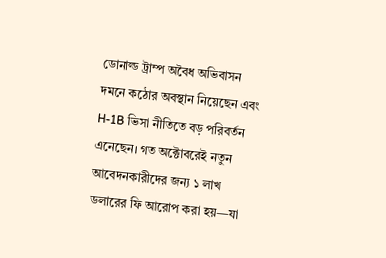ডোনাল্ড ট্রাম্প অবৈধ অভিবাসন দমনে কঠোর অবস্থান নিয়েছেন এবং H-1B ভিসা নীতিতে বড় পরিবর্তন এনেছেন। গত অক্টোবরেই নতুন আবেদনকারীদের জন্য ১ লাখ ডলারের ফি আরোপ করা হয়—যা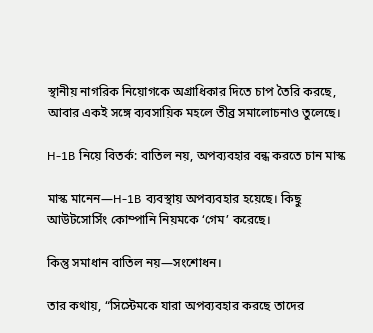স্থানীয় নাগরিক নিয়োগকে অগ্রাধিকার দিতে চাপ তৈরি করছে, আবার একই সঙ্গে ব্যবসায়িক মহলে তীব্র সমালোচনাও তুলেছে।

H-1B নিয়ে বিতর্ক: বাতিল নয়, অপব্যবহার বন্ধ করতে চান মাস্ক

মাস্ক মানেন—H-1B ব্যবস্থায় অপব্যবহার হয়েছে। কিছু আউটসোর্সিং কোম্পানি নিয়মকে ‘গেম’ করেছে।

কিন্তু সমাধান বাতিল নয়—সংশোধন।

তার কথায়, “সিস্টেমকে যারা অপব্যবহার করছে তাদের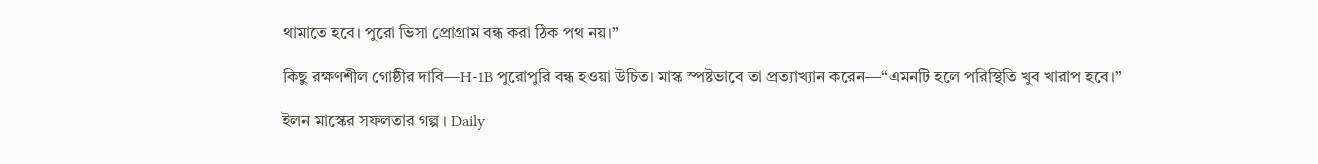থামাতে হবে। পুরো ভিসা প্রোগ্রাম বন্ধ করা ঠিক পথ নয়।”

কিছু রক্ষণশীল গোষ্ঠীর দাবি—H-1B পুরোপুরি বন্ধ হওয়া উচিত। মাস্ক স্পষ্টভাবে তা প্রত্যাখ্যান করেন—“এমনটি হলে পরিস্থিতি খুব খারাপ হবে।”

ইলন মাস্কের সফলতার গল্প । Daily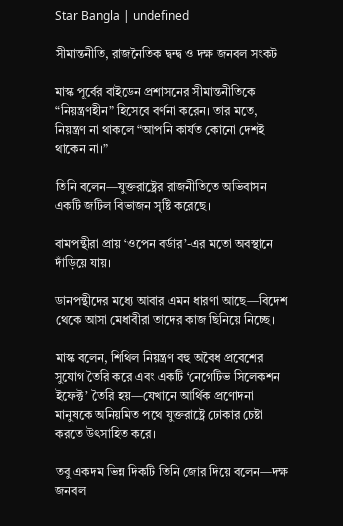Star Bangla | undefined

সীমান্তনীতি, রাজনৈতিক দ্বন্দ্ব ও দক্ষ জনবল সংকট

মাস্ক পূর্বের বাইডেন প্রশাসনের সীমান্তনীতিকে “নিয়ন্ত্রণহীন” হিসেবে বর্ণনা করেন। তার মতে, নিয়ন্ত্রণ না থাকলে “আপনি কার্যত কোনো দেশই থাকেন না।”

তিনি বলেন—যুক্তরাষ্ট্রের রাজনীতিতে অভিবাসন একটি জটিল বিভাজন সৃষ্টি করেছে।

বামপন্থীরা প্রায় ‘ওপেন বর্ডার’-এর মতো অবস্থানে দাঁড়িয়ে যায়।

ডানপন্থীদের মধ্যে আবার এমন ধারণা আছে—বিদেশ থেকে আসা মেধাবীরা তাদের কাজ ছিনিয়ে নিচ্ছে।

মাস্ক বলেন, শিথিল নিয়ন্ত্রণ বহু অবৈধ প্রবেশের সুযোগ তৈরি করে এবং একটি ‘নেগেটিভ সিলেকশন ইফেক্ট’ তৈরি হয়—যেখানে আর্থিক প্রণোদনা মানুষকে অনিয়মিত পথে যুক্তরাষ্ট্রে ঢোকার চেষ্টা করতে উৎসাহিত করে।

তবু একদম ভিন্ন দিকটি তিনি জোর দিয়ে বলেন—দক্ষ জনবল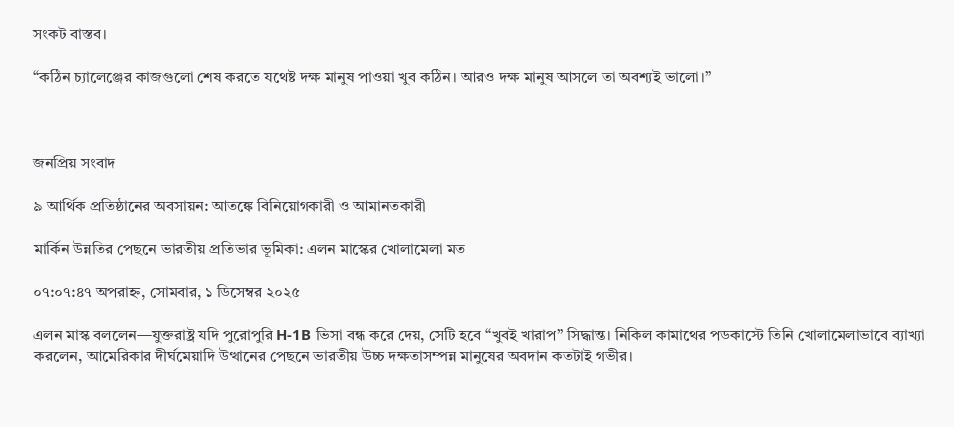সংকট বাস্তব।

“কঠিন চ্যালেঞ্জের কাজগুলো শেষ করতে যথেষ্ট দক্ষ মানুষ পাওয়া খুব কঠিন। আরও দক্ষ মানুষ আসলে তা অবশ্যই ভালো।”



জনপ্রিয় সংবাদ

৯ আর্থিক প্রতিষ্ঠানের অবসায়ন: আতঙ্কে বিনিয়োগকারী ও আমানতকারী

মার্কিন উন্নতির পেছনে ভারতীয় প্রতিভার ভূমিকা: এলন মাস্কের খোলামেলা মত

০৭:০৭:৪৭ অপরাহ্ন, সোমবার, ১ ডিসেম্বর ২০২৫

এলন মাস্ক বললেন—যুক্তরাষ্ট্র যদি পুরোপুরি H-1B ভিসা বন্ধ করে দেয়, সেটি হবে “খুবই খারাপ” সিদ্ধান্ত। নিকিল কামাথের পডকাস্টে তিনি খোলামেলাভাবে ব্যাখ্যা করলেন, আমেরিকার দীর্ঘমেয়াদি উত্থানের পেছনে ভারতীয় উচ্চ দক্ষতাসম্পন্ন মানুষের অবদান কতটাই গভীর।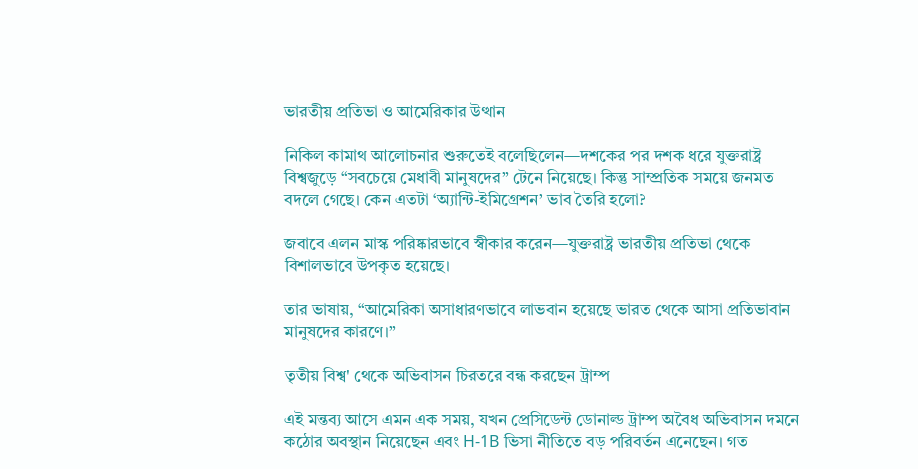ভারতীয় প্রতিভা ও আমেরিকার উত্থান

নিকিল কামাথ আলোচনার শুরুতেই বলেছিলেন—দশকের পর দশক ধরে যুক্তরাষ্ট্র বিশ্বজুড়ে “সবচেয়ে মেধাবী মানুষদের” টেনে নিয়েছে। কিন্তু সাম্প্রতিক সময়ে জনমত বদলে গেছে। কেন এতটা ‘অ্যান্টি-ইমিগ্রেশন’ ভাব তৈরি হলো?

জবাবে এলন মাস্ক পরিষ্কারভাবে স্বীকার করেন—যুক্তরাষ্ট্র ভারতীয় প্রতিভা থেকে বিশালভাবে উপকৃত হয়েছে।

তার ভাষায়, “আমেরিকা অসাধারণভাবে লাভবান হয়েছে ভারত থেকে আসা প্রতিভাবান মানুষদের কারণে।”

তৃতীয় বিশ্ব' থেকে অভিবাসন চিরতরে বন্ধ করছেন ট্রাম্প

এই মন্তব্য আসে এমন এক সময়, যখন প্রেসিডেন্ট ডোনাল্ড ট্রাম্প অবৈধ অভিবাসন দমনে কঠোর অবস্থান নিয়েছেন এবং H-1B ভিসা নীতিতে বড় পরিবর্তন এনেছেন। গত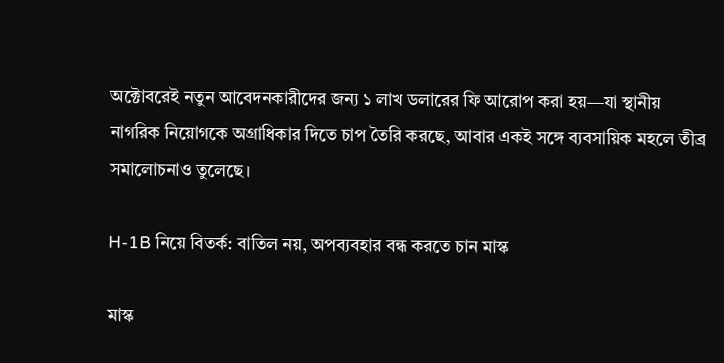অক্টোবরেই নতুন আবেদনকারীদের জন্য ১ লাখ ডলারের ফি আরোপ করা হয়—যা স্থানীয় নাগরিক নিয়োগকে অগ্রাধিকার দিতে চাপ তৈরি করছে, আবার একই সঙ্গে ব্যবসায়িক মহলে তীব্র সমালোচনাও তুলেছে।

H-1B নিয়ে বিতর্ক: বাতিল নয়, অপব্যবহার বন্ধ করতে চান মাস্ক

মাস্ক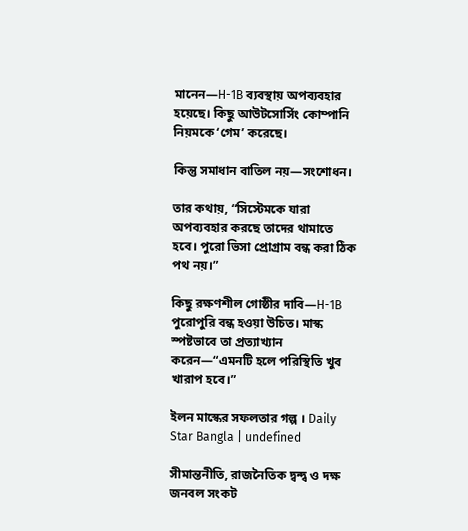মানেন—H-1B ব্যবস্থায় অপব্যবহার হয়েছে। কিছু আউটসোর্সিং কোম্পানি নিয়মকে ‘গেম’ করেছে।

কিন্তু সমাধান বাতিল নয়—সংশোধন।

তার কথায়, “সিস্টেমকে যারা অপব্যবহার করছে তাদের থামাতে হবে। পুরো ভিসা প্রোগ্রাম বন্ধ করা ঠিক পথ নয়।”

কিছু রক্ষণশীল গোষ্ঠীর দাবি—H-1B পুরোপুরি বন্ধ হওয়া উচিত। মাস্ক স্পষ্টভাবে তা প্রত্যাখ্যান করেন—“এমনটি হলে পরিস্থিতি খুব খারাপ হবে।”

ইলন মাস্কের সফলতার গল্প । Daily Star Bangla | undefined

সীমান্তনীতি, রাজনৈতিক দ্বন্দ্ব ও দক্ষ জনবল সংকট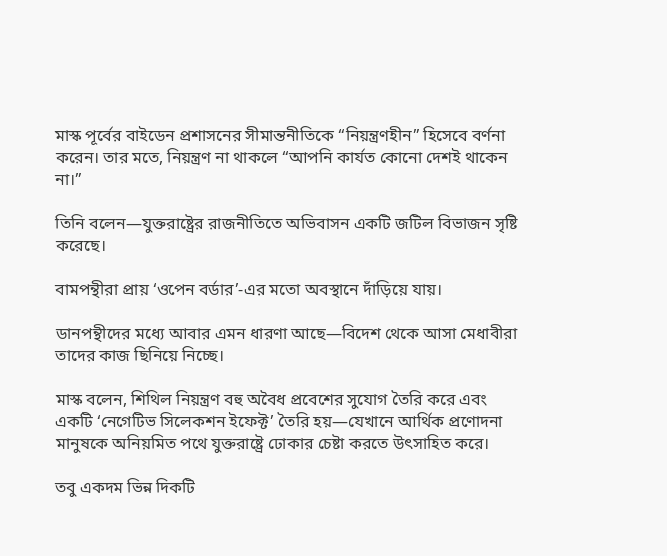মাস্ক পূর্বের বাইডেন প্রশাসনের সীমান্তনীতিকে “নিয়ন্ত্রণহীন” হিসেবে বর্ণনা করেন। তার মতে, নিয়ন্ত্রণ না থাকলে “আপনি কার্যত কোনো দেশই থাকেন না।”

তিনি বলেন—যুক্তরাষ্ট্রের রাজনীতিতে অভিবাসন একটি জটিল বিভাজন সৃষ্টি করেছে।

বামপন্থীরা প্রায় ‘ওপেন বর্ডার’-এর মতো অবস্থানে দাঁড়িয়ে যায়।

ডানপন্থীদের মধ্যে আবার এমন ধারণা আছে—বিদেশ থেকে আসা মেধাবীরা তাদের কাজ ছিনিয়ে নিচ্ছে।

মাস্ক বলেন, শিথিল নিয়ন্ত্রণ বহু অবৈধ প্রবেশের সুযোগ তৈরি করে এবং একটি ‘নেগেটিভ সিলেকশন ইফেক্ট’ তৈরি হয়—যেখানে আর্থিক প্রণোদনা মানুষকে অনিয়মিত পথে যুক্তরাষ্ট্রে ঢোকার চেষ্টা করতে উৎসাহিত করে।

তবু একদম ভিন্ন দিকটি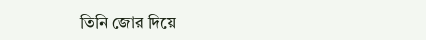তিনি জোর দিয়ে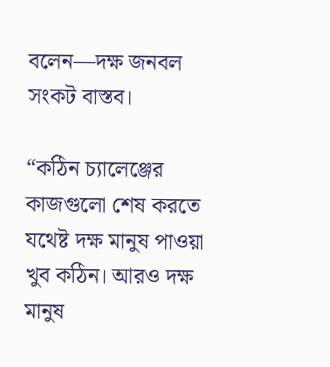বলেন—দক্ষ জনবল সংকট বাস্তব।

“কঠিন চ্যালেঞ্জের কাজগুলো শেষ করতে যথেষ্ট দক্ষ মানুষ পাওয়া খুব কঠিন। আরও দক্ষ মানুষ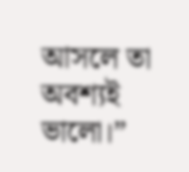আসলে তা অবশ্যই ভালো।”